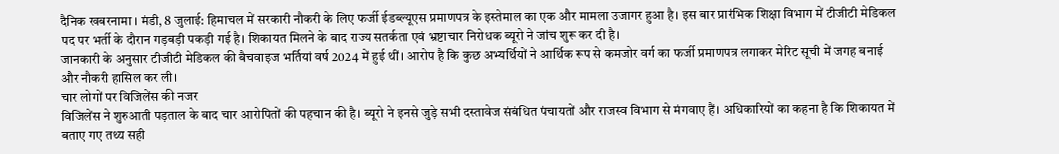दैनिक खबरनामा । मंडी, 8 जुलाई: हिमाचल में सरकारी नौकरी के लिए फर्जी ईडब्ल्यूएस प्रमाणपत्र के इस्तेमाल का एक और मामला उजागर हुआ है। इस बार प्रारंभिक शिक्षा विभाग में टीजीटी मेडिकल पद पर भर्ती के दौरान गड़बड़ी पकड़ी गई है। शिकायत मिलने के बाद राज्य सतर्कता एवं भ्रष्टाचार निरोधक ब्यूरो ने जांच शुरू कर दी है।
जानकारी के अनुसार टीजीटी मेडिकल की बैचवाइज भर्तियां वर्ष 2024 में हुई थीं। आरोप है कि कुछ अभ्यर्थियों ने आर्थिक रूप से कमजोर वर्ग का फर्जी प्रमाणपत्र लगाकर मेरिट सूची में जगह बनाई और नौकरी हासिल कर ली।
चार लोगों पर विजिलेंस की नजर
विजिलेंस ने शुरुआती पड़ताल के बाद चार आरोपितों की पहचान की है। ब्यूरो ने इनसे जुड़े सभी दस्तावेज संबंधित पंचायतों और राजस्व विभाग से मंगवाए हैं। अधिकारियों का कहना है कि शिकायत में बताए गए तथ्य सही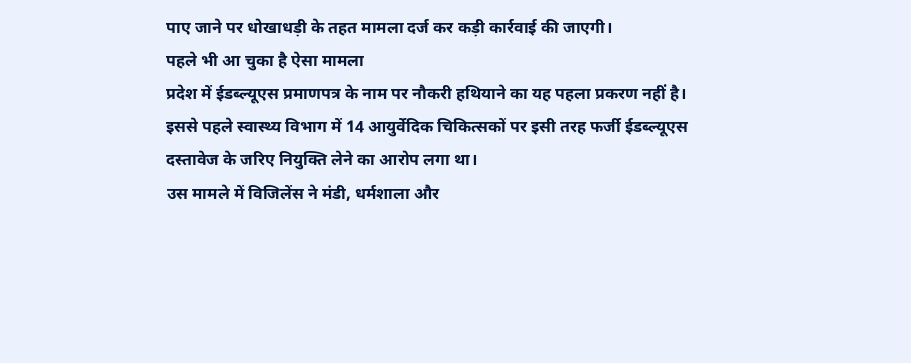पाए जाने पर धोखाधड़ी के तहत मामला दर्ज कर कड़ी कार्रवाई की जाएगी।
पहले भी आ चुका है ऐसा मामला
प्रदेश में ईडब्ल्यूएस प्रमाणपत्र के नाम पर नौकरी हथियाने का यह पहला प्रकरण नहीं है। इससे पहले स्वास्थ्य विभाग में 14 आयुर्वेदिक चिकित्सकों पर इसी तरह फर्जी ईडब्ल्यूएस दस्तावेज के जरिए नियुक्ति लेने का आरोप लगा था।
उस मामले में विजिलेंस ने मंडी, धर्मशाला और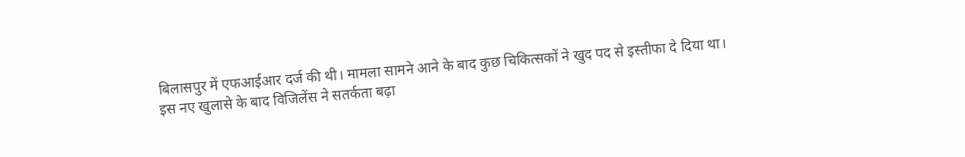बिलासपुर में एफआईआर दर्ज की थी। मामला सामने आने के बाद कुछ चिकित्सकों ने खुद पद से इस्तीफा दे दिया था।
इस नए खुलासे के बाद विजिलेंस ने सतर्कता बढ़ा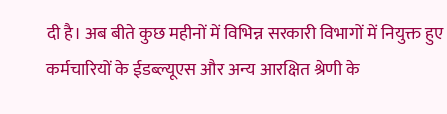दी है। अब बीते कुछ महीनों में विभिन्न सरकारी विभागों में नियुक्त हुए कर्मचारियों के ईडब्ल्यूएस और अन्य आरक्षित श्रेणी के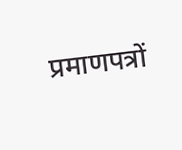प्रमाणपत्रों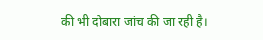की भी दोबारा जांच की जा रही है।